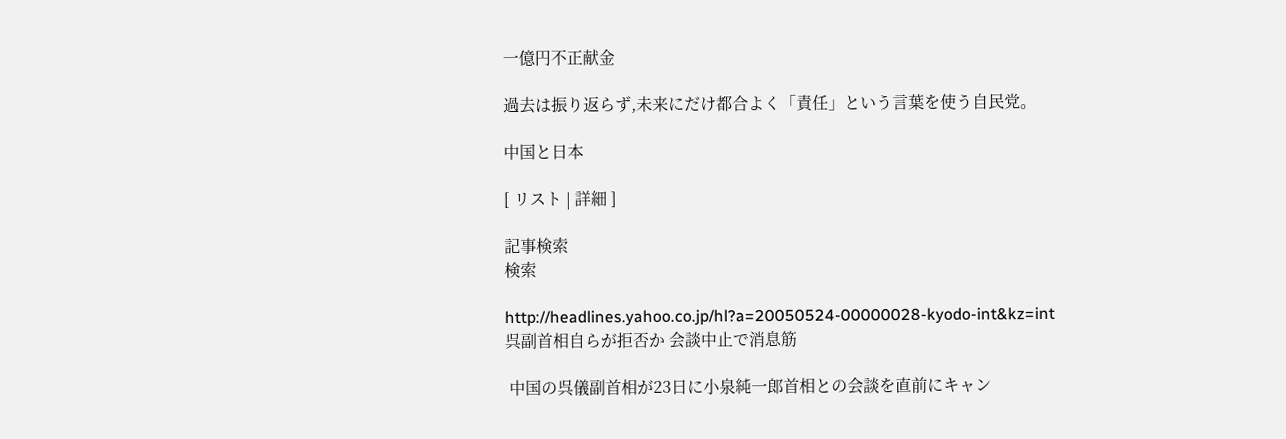一億円不正献金

過去は振り返らず,未来にだけ都合よく「責任」という言葉を使う自民党。

中国と日本

[ リスト | 詳細 ]

記事検索
検索

http://headlines.yahoo.co.jp/hl?a=20050524-00000028-kyodo-int&kz=int
呉副首相自らが拒否か 会談中止で消息筋

 中国の呉儀副首相が23日に小泉純一郎首相との会談を直前にキャン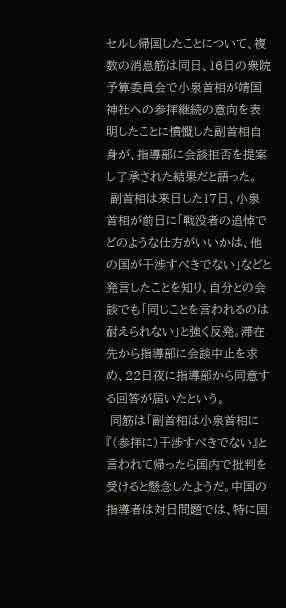セルし帰国したことについて、複数の消息筋は同日、16日の衆院予算委員会で小泉首相が靖国神社への参拝継続の意向を表明したことに憤慨した副首相自身が、指導部に会談拒否を提案し了承された結果だと語った。
 副首相は来日した17日、小泉首相が前日に「戦没者の追悼でどのような仕方がいいかは、他の国が干渉すべきでない」などと発言したことを知り、自分との会談でも「同じことを言われるのは耐えられない」と強く反発。滞在先から指導部に会談中止を求め、22日夜に指導部から同意する回答が届いたという。
 同筋は「副首相は小泉首相に『(参拝に)干渉すべきでない』と言われて帰ったら国内で批判を受けると懸念したようだ。中国の指導者は対日問題では、特に国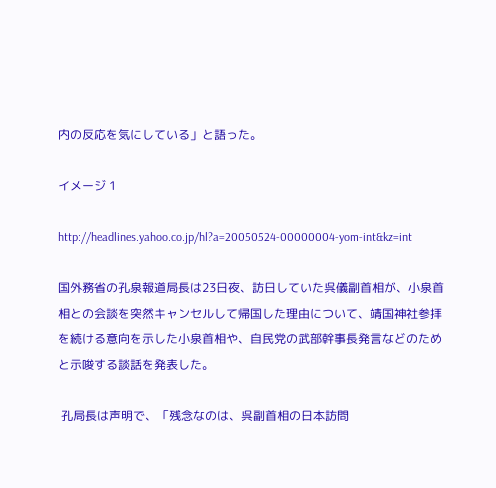内の反応を気にしている」と語った。

イメージ 1

http://headlines.yahoo.co.jp/hl?a=20050524-00000004-yom-int&kz=int

国外務省の孔泉報道局長は23日夜、訪日していた呉儀副首相が、小泉首相との会談を突然キャンセルして帰国した理由について、靖国神社参拝を続ける意向を示した小泉首相や、自民党の武部幹事長発言などのためと示唆する談話を発表した。

 孔局長は声明で、「残念なのは、呉副首相の日本訪問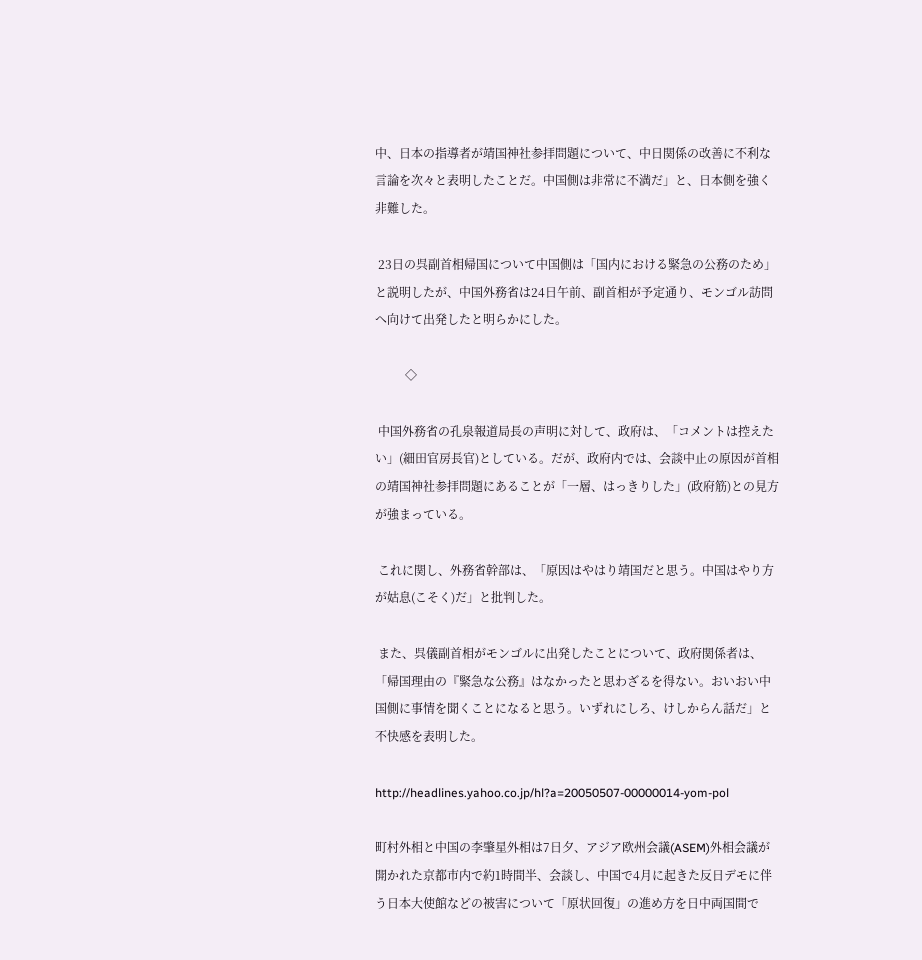中、日本の指導者が靖国神社参拝問題について、中日関係の改善に不利な言論を次々と表明したことだ。中国側は非常に不満だ」と、日本側を強く非難した。

 23日の呉副首相帰国について中国側は「国内における緊急の公務のため」と説明したが、中国外務省は24日午前、副首相が予定通り、モンゴル訪問へ向けて出発したと明らかにした。

          ◇

 中国外務省の孔泉報道局長の声明に対して、政府は、「コメントは控えたい」(細田官房長官)としている。だが、政府内では、会談中止の原因が首相の靖国神社参拝問題にあることが「一層、はっきりした」(政府筋)との見方が強まっている。

 これに関し、外務省幹部は、「原因はやはり靖国だと思う。中国はやり方が姑息(こそく)だ」と批判した。

 また、呉儀副首相がモンゴルに出発したことについて、政府関係者は、「帰国理由の『緊急な公務』はなかったと思わざるを得ない。おいおい中国側に事情を聞くことになると思う。いずれにしろ、けしからん話だ」と不快感を表明した。

http://headlines.yahoo.co.jp/hl?a=20050507-00000014-yom-pol

町村外相と中国の李肇星外相は7日夕、アジア欧州会議(ASEM)外相会議が開かれた京都市内で約1時間半、会談し、中国で4月に起きた反日デモに伴う日本大使館などの被害について「原状回復」の進め方を日中両国間で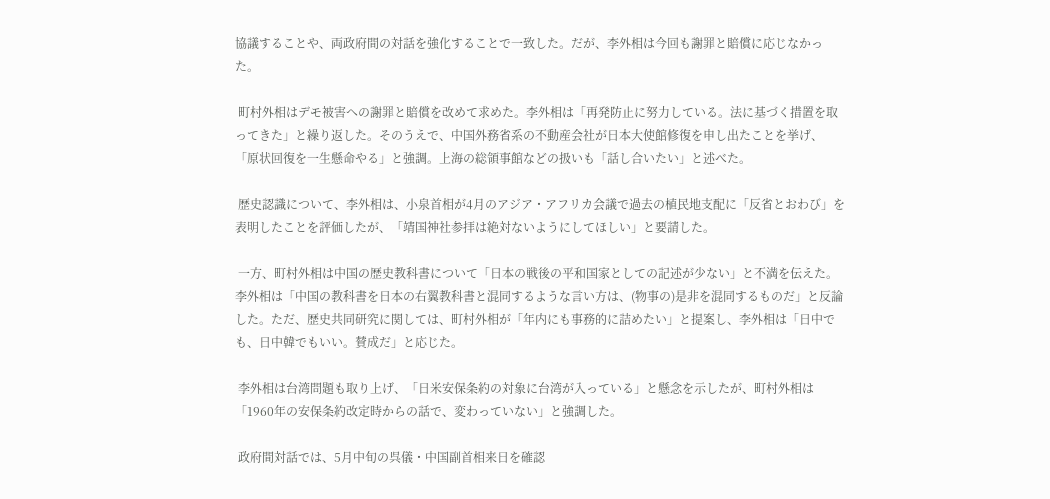協議することや、両政府間の対話を強化することで一致した。だが、李外相は今回も謝罪と賠償に応じなかった。

 町村外相はデモ被害への謝罪と賠償を改めて求めた。李外相は「再発防止に努力している。法に基づく措置を取ってきた」と繰り返した。そのうえで、中国外務省系の不動産会社が日本大使館修復を申し出たことを挙げ、「原状回復を一生懸命やる」と強調。上海の総領事館などの扱いも「話し合いたい」と述べた。

 歴史認識について、李外相は、小泉首相が4月のアジア・アフリカ会議で過去の植民地支配に「反省とおわび」を表明したことを評価したが、「靖国神社参拝は絶対ないようにしてほしい」と要請した。

 一方、町村外相は中国の歴史教科書について「日本の戦後の平和国家としての記述が少ない」と不満を伝えた。李外相は「中国の教科書を日本の右翼教科書と混同するような言い方は、(物事の)是非を混同するものだ」と反論した。ただ、歴史共同研究に関しては、町村外相が「年内にも事務的に詰めたい」と提案し、李外相は「日中でも、日中韓でもいい。賛成だ」と応じた。

 李外相は台湾問題も取り上げ、「日米安保条約の対象に台湾が入っている」と懸念を示したが、町村外相は「1960年の安保条約改定時からの話で、変わっていない」と強調した。

 政府間対話では、5月中旬の呉儀・中国副首相来日を確認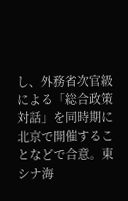し、外務省次官級による「総合政策対話」を同時期に北京で開催することなどで合意。東シナ海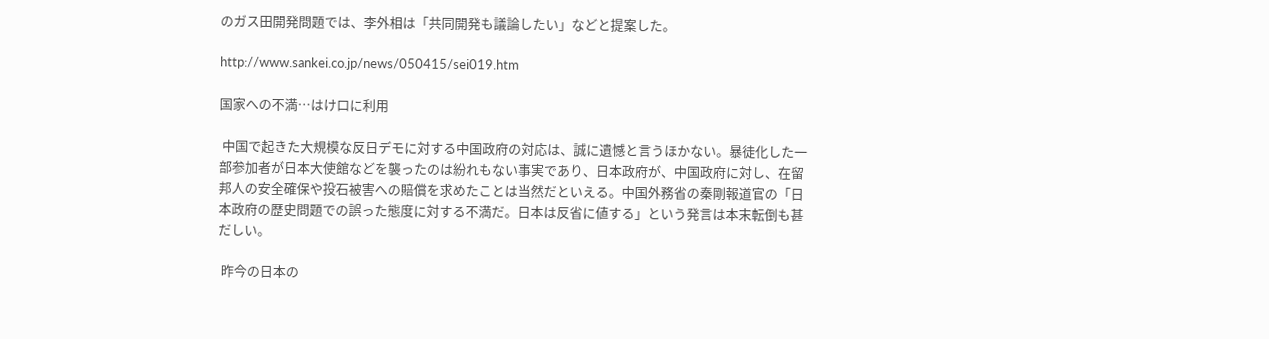のガス田開発問題では、李外相は「共同開発も議論したい」などと提案した。

http://www.sankei.co.jp/news/050415/sei019.htm

国家への不満…はけ口に利用

 中国で起きた大規模な反日デモに対する中国政府の対応は、誠に遺憾と言うほかない。暴徒化した一部参加者が日本大使館などを襲ったのは紛れもない事実であり、日本政府が、中国政府に対し、在留邦人の安全確保や投石被害への賠償を求めたことは当然だといえる。中国外務省の秦剛報道官の「日本政府の歴史問題での誤った態度に対する不満だ。日本は反省に値する」という発言は本末転倒も甚だしい。

 昨今の日本の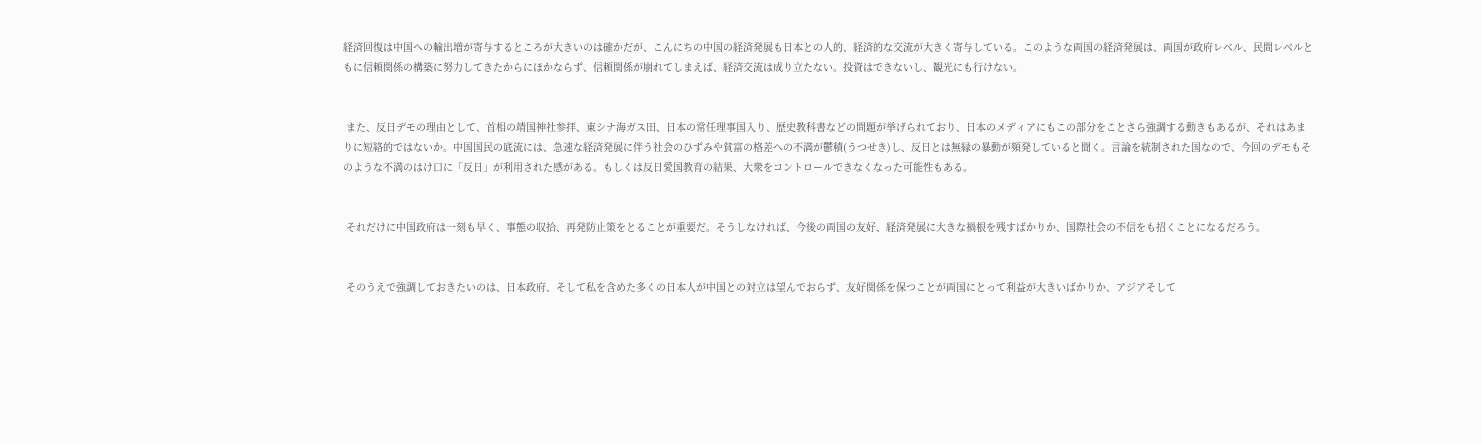経済回復は中国への輸出増が寄与するところが大きいのは確かだが、こんにちの中国の経済発展も日本との人的、経済的な交流が大きく寄与している。このような両国の経済発展は、両国が政府レベル、民間レベルともに信頼関係の構築に努力してきたからにほかならず、信頼関係が崩れてしまえば、経済交流は成り立たない。投資はできないし、観光にも行けない。


 また、反日デモの理由として、首相の靖国神社参拝、東シナ海ガス田、日本の常任理事国入り、歴史教科書などの問題が挙げられており、日本のメディアにもこの部分をことさら強調する動きもあるが、それはあまりに短絡的ではないか。中国国民の底流には、急速な経済発展に伴う社会のひずみや貧富の格差への不満が鬱積(うつせき)し、反日とは無縁の暴動が頻発していると聞く。言論を統制された国なので、今回のデモもそのような不満のはけ口に「反日」が利用された感がある。もしくは反日愛国教育の結果、大衆をコントロールできなくなった可能性もある。


 それだけに中国政府は一刻も早く、事態の収拾、再発防止策をとることが重要だ。そうしなければ、今後の両国の友好、経済発展に大きな禍根を残すばかりか、国際社会の不信をも招くことになるだろう。


 そのうえで強調しておきたいのは、日本政府、そして私を含めた多くの日本人が中国との対立は望んでおらず、友好関係を保つことが両国にとって利益が大きいばかりか、アジアそして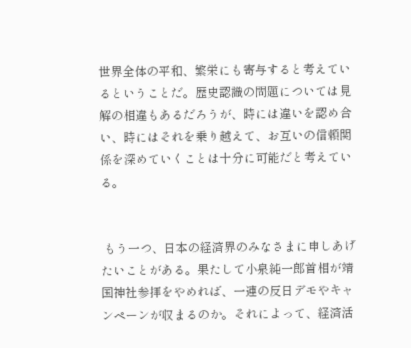世界全体の平和、繁栄にも寄与すると考えているということだ。歴史認識の問題については見解の相違もあるだろうが、時には違いを認め合い、時にはそれを乗り越えて、お互いの信頼関係を深めていくことは十分に可能だと考えている。


 もう一つ、日本の経済界のみなさまに申しあげたいことがある。果たして小泉純一郎首相が靖国神社参拝をやめれば、一連の反日デモやキャンペーンが収まるのか。それによって、経済活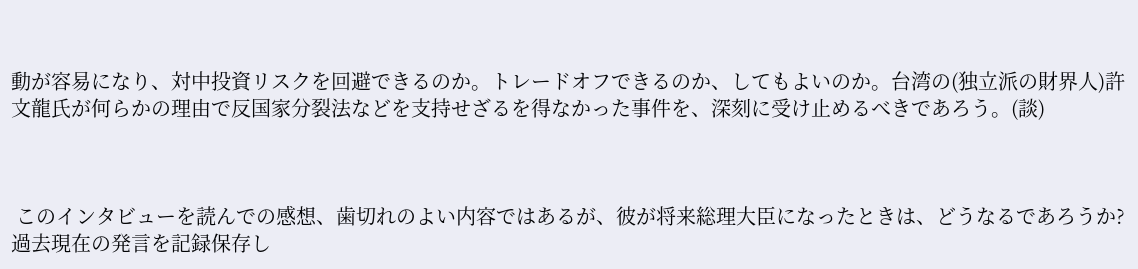動が容易になり、対中投資リスクを回避できるのか。トレードオフできるのか、してもよいのか。台湾の(独立派の財界人)許文龍氏が何らかの理由で反国家分裂法などを支持せざるを得なかった事件を、深刻に受け止めるべきであろう。(談)



 このインタビューを読んでの感想、歯切れのよい内容ではあるが、彼が将来総理大臣になったときは、どうなるであろうか?過去現在の発言を記録保存し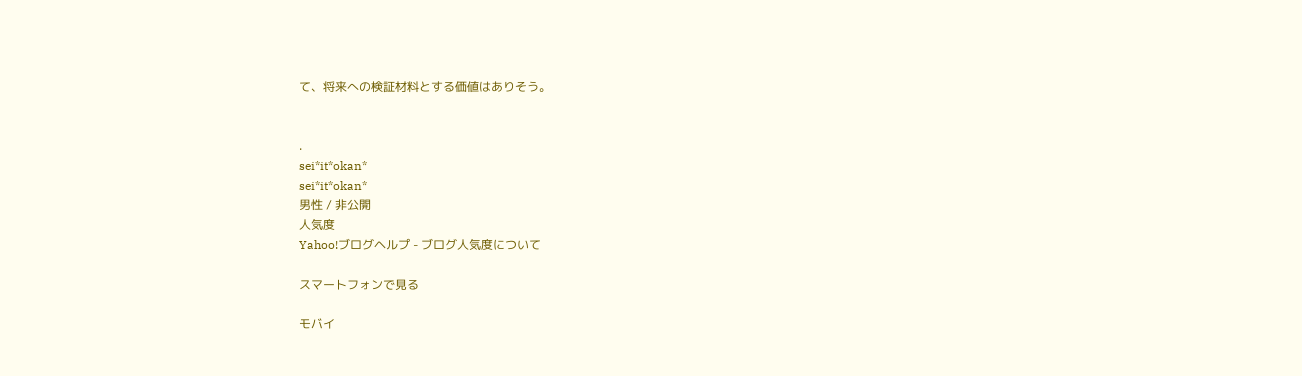て、将来への検証材料とする価値はありそう。


.
sei*it*okan*
sei*it*okan*
男性 / 非公開
人気度
Yahoo!ブログヘルプ - ブログ人気度について

スマートフォンで見る

モバイ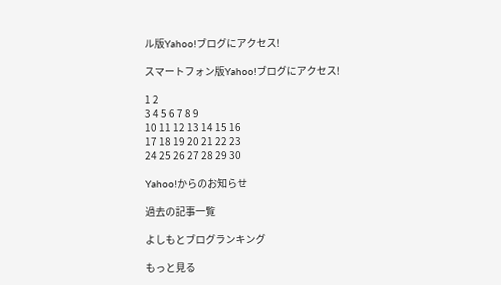ル版Yahoo!ブログにアクセス!

スマートフォン版Yahoo!ブログにアクセス!

1 2
3 4 5 6 7 8 9
10 11 12 13 14 15 16
17 18 19 20 21 22 23
24 25 26 27 28 29 30

Yahoo!からのお知らせ

過去の記事一覧

よしもとブログランキング

もっと見る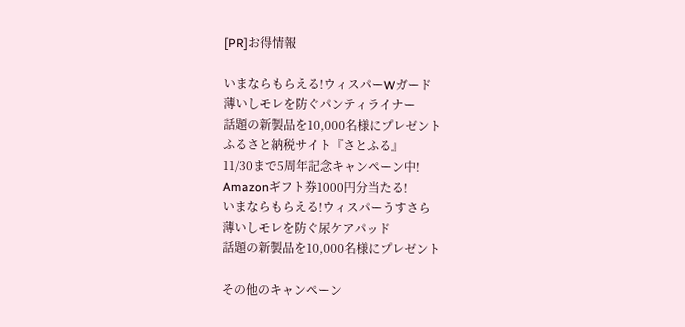[PR]お得情報

いまならもらえる!ウィスパーWガード
薄いしモレを防ぐパンティライナー
話題の新製品を10,000名様にプレゼント
ふるさと納税サイト『さとふる』
11/30まで5周年記念キャンペーン中!
Amazonギフト券1000円分当たる!
いまならもらえる!ウィスパーうすさら
薄いしモレを防ぐ尿ケアパッド
話題の新製品を10,000名様にプレゼント

その他のキャンペーン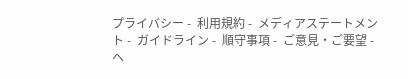プライバシー -  利用規約 -  メディアステートメント -  ガイドライン -  順守事項 -  ご意見・ご要望 -  ヘ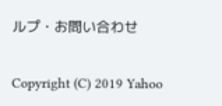ルプ・お問い合わせ

Copyright (C) 2019 Yahoo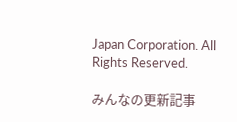Japan Corporation. All Rights Reserved.

みんなの更新記事